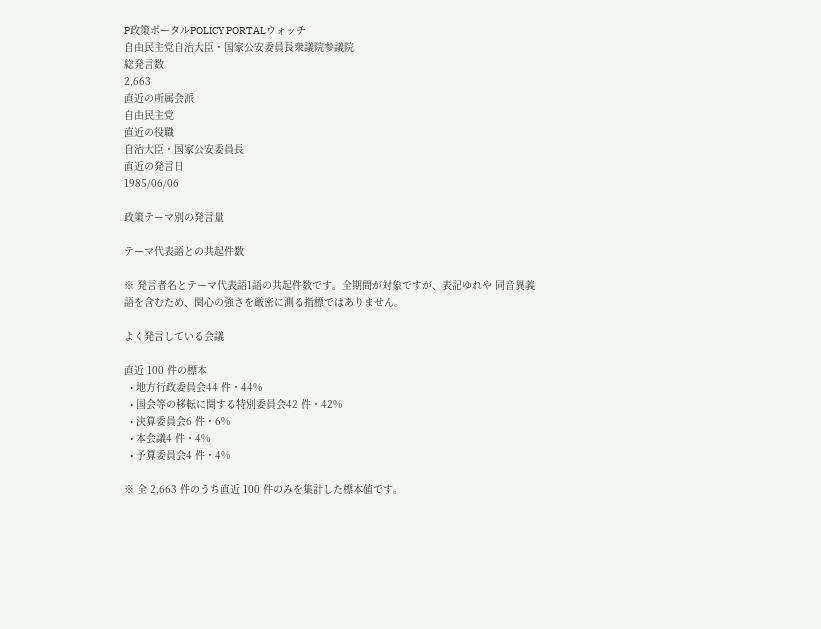P政策ポータルPOLICY PORTALウォッチ
自由民主党自治大臣・国家公安委員長衆議院参議院
総発言数
2,663
直近の所属会派
自由民主党
直近の役職
自治大臣・国家公安委員長
直近の発言日
1985/06/06

政策テーマ別の発言量

テーマ代表語との共起件数

※ 発言者名とテーマ代表語1語の共起件数です。全期間が対象ですが、表記ゆれや 同音異義語を含むため、関心の強さを厳密に測る指標ではありません。

よく発言している会議

直近 100 件の標本
  • 地方行政委員会44 件・44%
  • 国会等の移転に関する特別委員会42 件・42%
  • 決算委員会6 件・6%
  • 本会議4 件・4%
  • 予算委員会4 件・4%

※ 全 2,663 件のうち直近 100 件のみを集計した標本値です。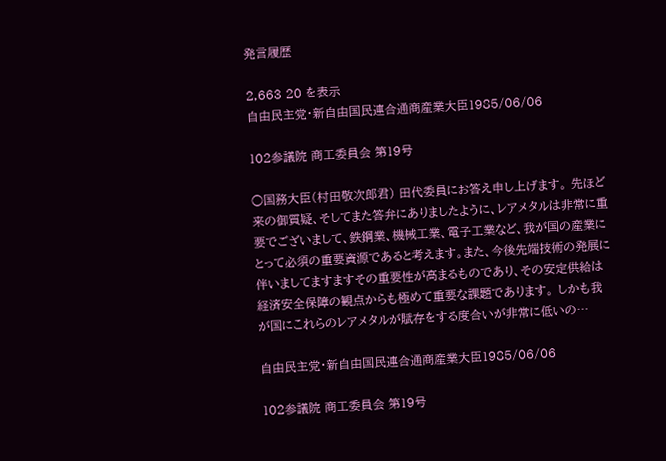発言履歴

2,663 20 を表示
自由民主党・新自由国民連合通商産業大臣1985/06/06

102参議院 商工委員会 第19号

○国務大臣(村田敬次郎君) 田代委員にお答え申し上げます。 先ほど来の御質疑、そしてまた答弁にありましたように、レアメタルは非常に重要でございまして、鉄鋼業、機械工業、電子工業など、我が国の産業にとって必須の重要資源であると考えます。また、今後先端技術の発展に伴いましてますますその重要性が高まるものであり、その安定供給は経済安全保障の観点からも極めて重要な課題であります。 しかも我が国にこれらのレアメタルが賦存をする度合いが非常に低いの…

自由民主党・新自由国民連合通商産業大臣1985/06/06

102参議院 商工委員会 第19号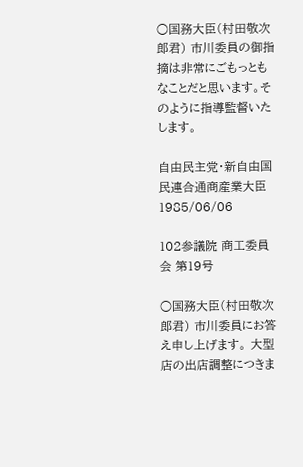○国務大臣(村田敬次郎君) 市川委員の御指摘は非常にごもっともなことだと思います。そのように指導監督いたします。

自由民主党・新自由国民連合通商産業大臣1985/06/06

102参議院 商工委員会 第19号

○国務大臣(村田敬次郎君) 市川委員にお答え申し上げます。 大型店の出店調整につきま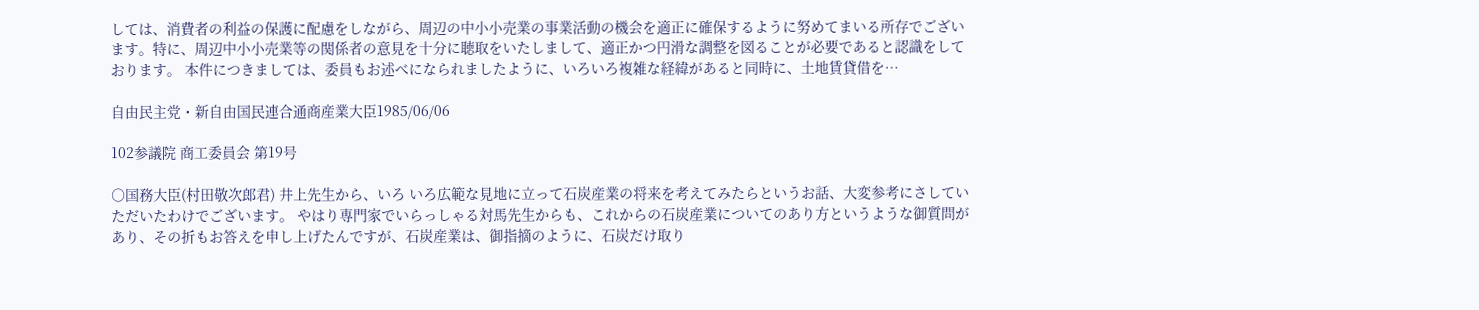しては、消費者の利益の保護に配慮をしながら、周辺の中小小売業の事業活動の機会を適正に確保するように努めてまいる所存でございます。特に、周辺中小小売業等の関係者の意見を十分に聴取をいたしまして、適正かつ円滑な調整を図ることが必要であると認識をしております。 本件につきましては、委員もお述べになられましたように、いろいろ複雑な経緯があると同時に、土地賃貸借を…

自由民主党・新自由国民連合通商産業大臣1985/06/06

102参議院 商工委員会 第19号

○国務大臣(村田敬次郎君) 井上先生から、いろ いろ広範な見地に立って石炭産業の将来を考えてみたらというお話、大変参考にさしていただいたわけでございます。 やはり専門家でいらっしゃる対馬先生からも、これからの石炭産業についてのあり方というような御質問があり、その折もお答えを申し上げたんですが、石炭産業は、御指摘のように、石炭だけ取り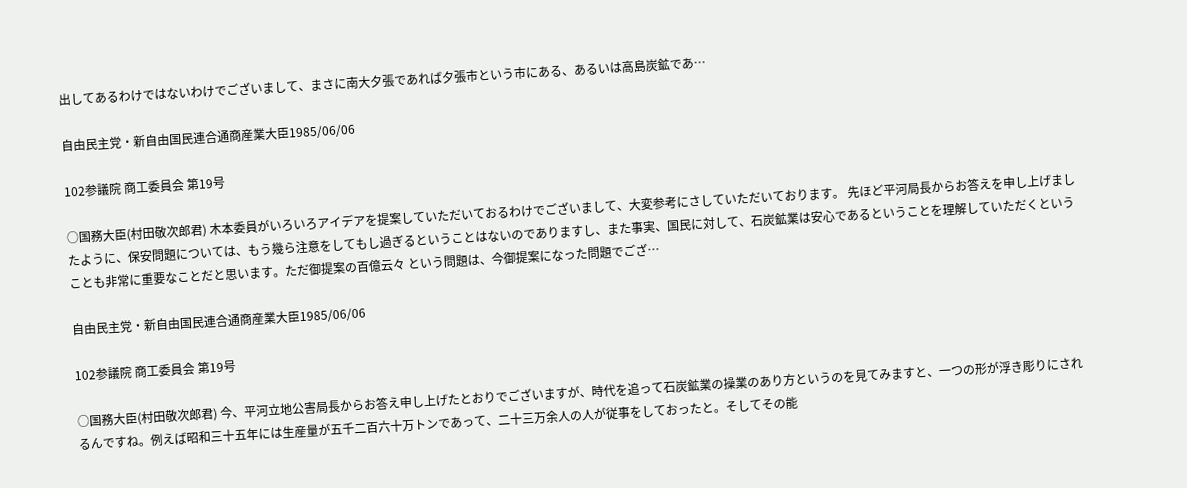出してあるわけではないわけでございまして、まさに南大夕張であれば夕張市という市にある、あるいは高島炭鉱であ…

自由民主党・新自由国民連合通商産業大臣1985/06/06

102参議院 商工委員会 第19号

○国務大臣(村田敬次郎君) 木本委員がいろいろアイデアを提案していただいておるわけでございまして、大変参考にさしていただいております。 先ほど平河局長からお答えを申し上げましたように、保安問題については、もう幾ら注意をしてもし過ぎるということはないのでありますし、また事実、国民に対して、石炭鉱業は安心であるということを理解していただくということも非常に重要なことだと思います。ただ御提案の百億云々 という問題は、今御提案になった問題でござ…

自由民主党・新自由国民連合通商産業大臣1985/06/06

102参議院 商工委員会 第19号

○国務大臣(村田敬次郎君) 今、平河立地公害局長からお答え申し上げたとおりでございますが、時代を追って石炭鉱業の操業のあり方というのを見てみますと、一つの形が浮き彫りにされるんですね。例えば昭和三十五年には生産量が五千二百六十万トンであって、二十三万余人の人が従事をしておったと。そしてその能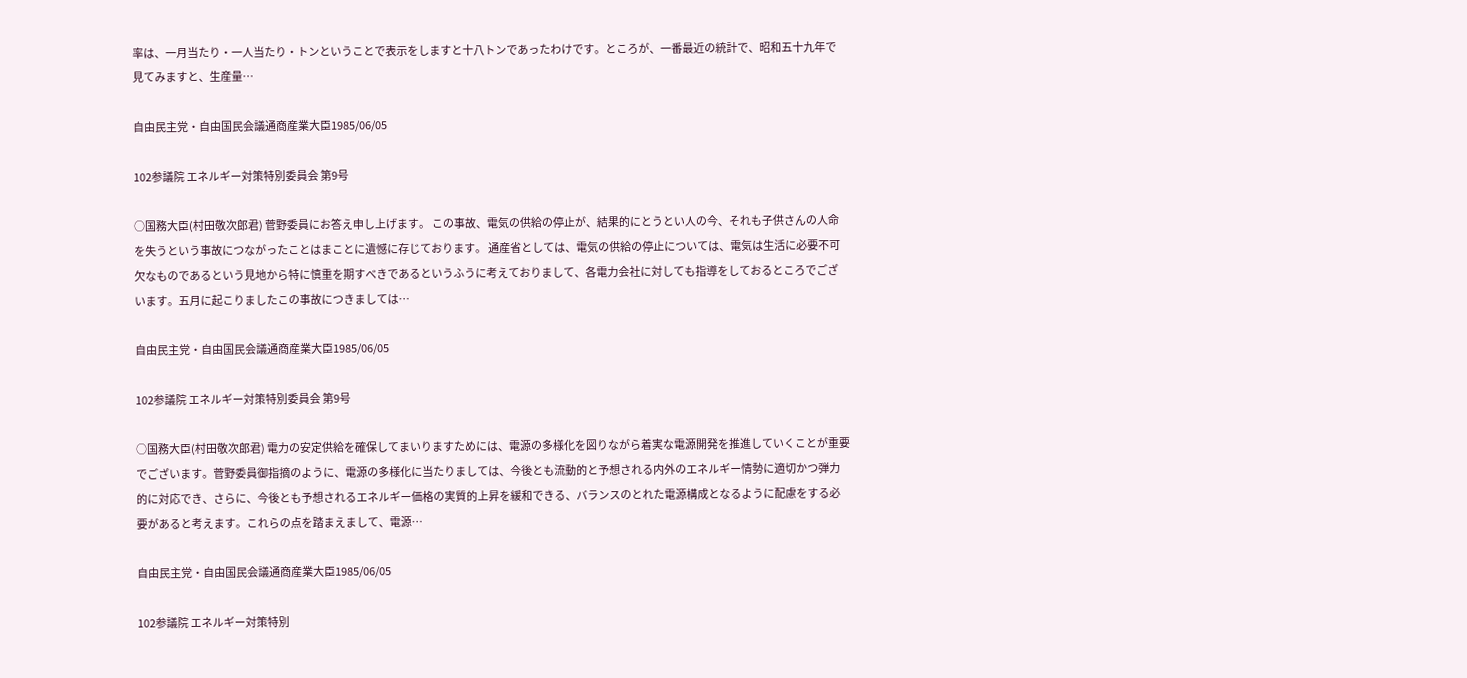率は、一月当たり・一人当たり・トンということで表示をしますと十八トンであったわけです。ところが、一番最近の統計で、昭和五十九年で見てみますと、生産量…

自由民主党・自由国民会議通商産業大臣1985/06/05

102参議院 エネルギー対策特別委員会 第9号

○国務大臣(村田敬次郎君) 菅野委員にお答え申し上げます。 この事故、電気の供給の停止が、結果的にとうとい人の今、それも子供さんの人命を失うという事故につながったことはまことに遺憾に存じております。 通産省としては、電気の供給の停止については、電気は生活に必要不可欠なものであるという見地から特に慎重を期すべきであるというふうに考えておりまして、各電力会社に対しても指導をしておるところでございます。五月に起こりましたこの事故につきましては…

自由民主党・自由国民会議通商産業大臣1985/06/05

102参議院 エネルギー対策特別委員会 第9号

○国務大臣(村田敬次郎君) 電力の安定供給を確保してまいりますためには、電源の多様化を図りながら着実な電源開発を推進していくことが重要でございます。菅野委員御指摘のように、電源の多様化に当たりましては、今後とも流動的と予想される内外のエネルギー情勢に適切かつ弾力的に対応でき、さらに、今後とも予想されるエネルギー価格の実質的上昇を緩和できる、バランスのとれた電源構成となるように配慮をする必要があると考えます。これらの点を踏まえまして、電源…

自由民主党・自由国民会議通商産業大臣1985/06/05

102参議院 エネルギー対策特別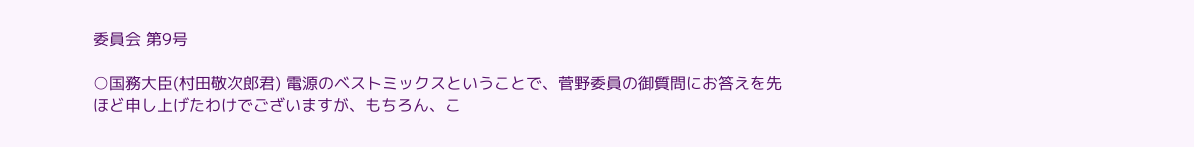委員会 第9号

○国務大臣(村田敬次郎君) 電源のベストミックスということで、菅野委員の御質問にお答えを先ほど申し上げたわけでございますが、もちろん、こ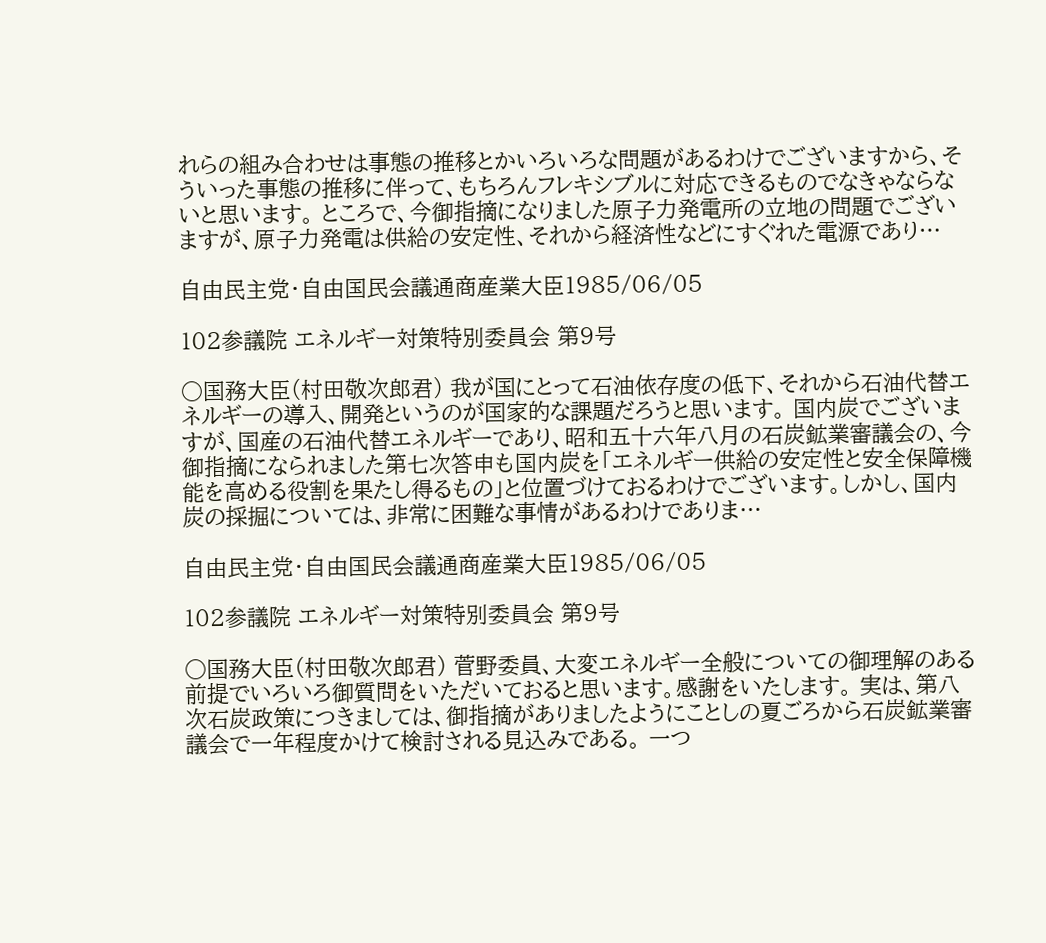れらの組み合わせは事態の推移とかいろいろな問題があるわけでございますから、そういった事態の推移に伴って、もちろんフレキシブルに対応できるものでなきゃならないと思います。 ところで、今御指摘になりました原子力発電所の立地の問題でございますが、原子力発電は供給の安定性、それから経済性などにすぐれた電源であり…

自由民主党・自由国民会議通商産業大臣1985/06/05

102参議院 エネルギー対策特別委員会 第9号

○国務大臣(村田敬次郎君) 我が国にとって石油依存度の低下、それから石油代替エネルギーの導入、開発というのが国家的な課題だろうと思います。 国内炭でございますが、国産の石油代替エネルギーであり、昭和五十六年八月の石炭鉱業審議会の、今御指摘になられました第七次答申も国内炭を「エネルギー供給の安定性と安全保障機能を高める役割を果たし得るもの」と位置づけておるわけでございます。しかし、国内炭の採掘については、非常に困難な事情があるわけでありま…

自由民主党・自由国民会議通商産業大臣1985/06/05

102参議院 エネルギー対策特別委員会 第9号

○国務大臣(村田敬次郎君) 菅野委員、大変エネルギー全般についての御理解のある前提でいろいろ御質問をいただいておると思います。感謝をいたします。 実は、第八次石炭政策につきましては、御指摘がありましたようにことしの夏ごろから石炭鉱業審議会で一年程度かけて検討される見込みである。 一つ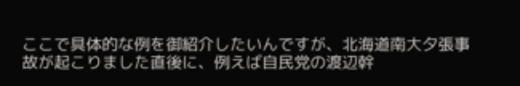ここで具体的な例を御紹介したいんですが、北海道南大夕張事故が起こりました直後に、例えば自民党の渡辺幹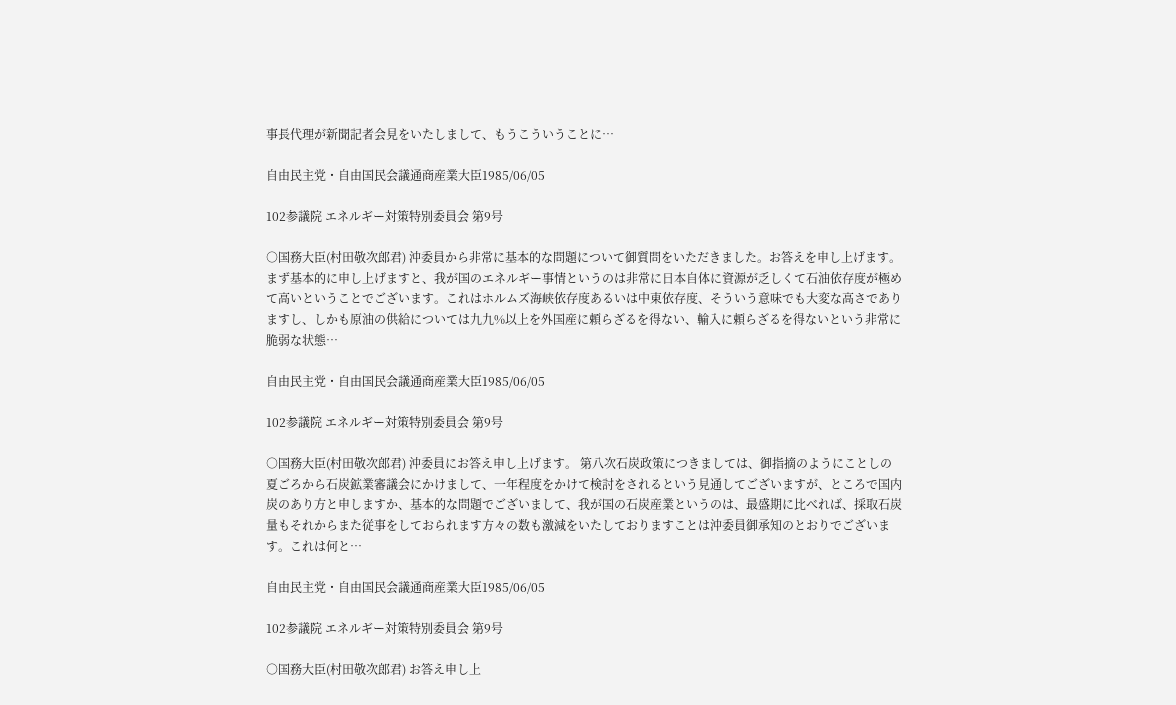事長代理が新聞記者会見をいたしまして、もうこういうことに…

自由民主党・自由国民会議通商産業大臣1985/06/05

102参議院 エネルギー対策特別委員会 第9号

○国務大臣(村田敬次郎君) 沖委員から非常に基本的な問題について御質問をいただきました。お答えを申し上げます。 まず基本的に申し上げますと、我が国のエネルギー事情というのは非常に日本自体に資源が乏しくて石油依存度が極めて高いということでございます。これはホルムズ海峡依存度あるいは中東依存度、そういう意味でも大変な高さでありますし、しかも原油の供給については九九%以上を外国産に頼らざるを得ない、輸入に頼らざるを得ないという非常に脆弱な状態…

自由民主党・自由国民会議通商産業大臣1985/06/05

102参議院 エネルギー対策特別委員会 第9号

○国務大臣(村田敬次郎君) 沖委員にお答え申し上げます。 第八次石炭政策につきましては、御指摘のようにことしの夏ごろから石炭鉱業審議会にかけまして、一年程度をかけて検討をされるという見通してございますが、ところで国内炭のあり方と申しますか、基本的な問題でございまして、我が国の石炭産業というのは、最盛期に比べれば、採取石炭量もそれからまた従事をしておられます方々の数も激減をいたしておりますことは沖委員御承知のとおりでございます。これは何と…

自由民主党・自由国民会議通商産業大臣1985/06/05

102参議院 エネルギー対策特別委員会 第9号

○国務大臣(村田敬次郎君) お答え申し上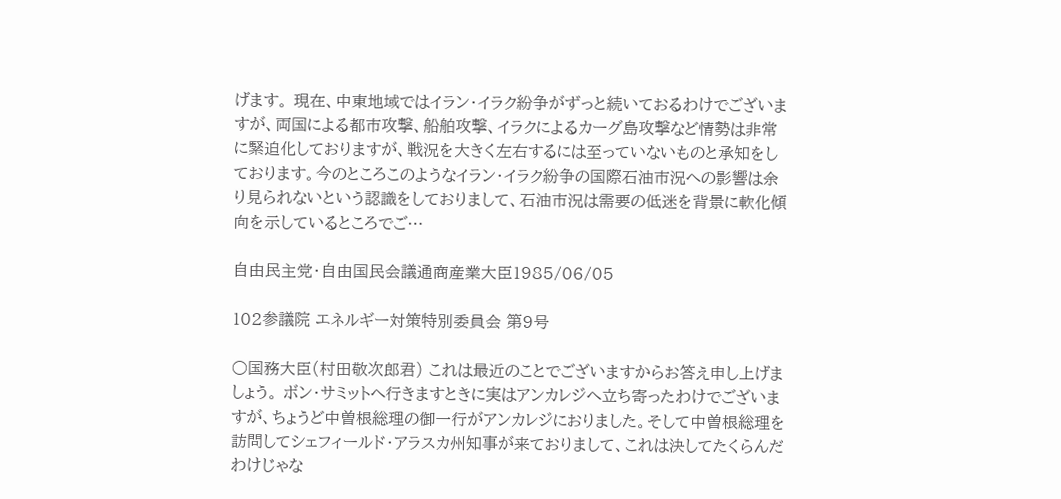げます。 現在、中東地域ではイラン・イラク紛争がずっと続いておるわけでございますが、両国による都市攻撃、船舶攻撃、イラクによるカーグ島攻撃など情勢は非常に緊迫化しておりますが、戦況を大きく左右するには至っていないものと承知をしております。今のところこのようなイラン・イラク紛争の国際石油市況への影響は余り見られないという認識をしておりまして、石油市況は需要の低迷を背景に軟化傾向を示しているところでご…

自由民主党・自由国民会議通商産業大臣1985/06/05

102参議院 エネルギー対策特別委員会 第9号

○国務大臣(村田敬次郎君) これは最近のことでございますからお答え申し上げましょう。 ボン・サミットへ行きますときに実はアンカレジへ立ち寄ったわけでございますが、ちょうど中曽根総理の御一行がアンカレジにおりました。そして中曽根総理を訪問してシェフィールド・アラスカ州知事が来ておりまして、これは決してたくらんだわけじゃな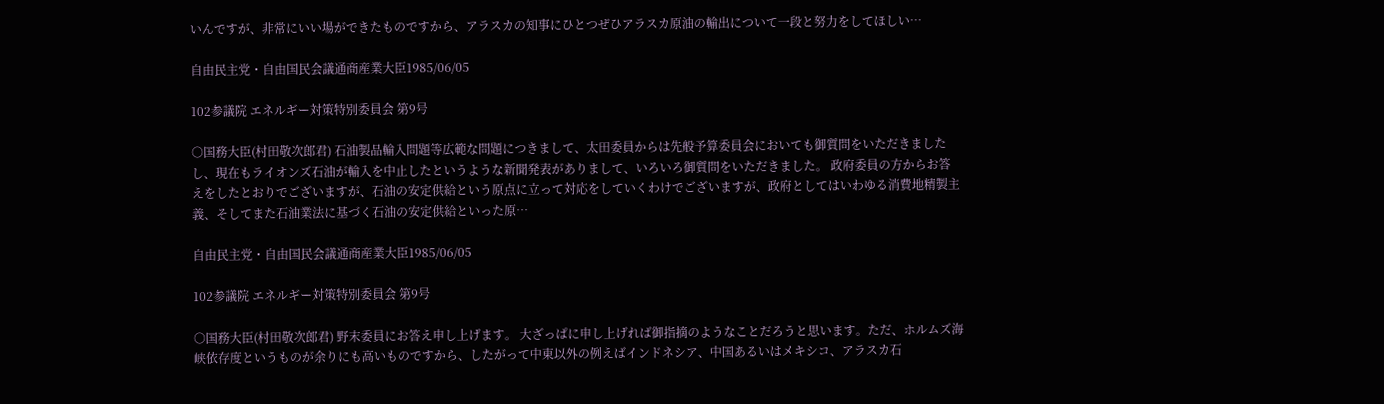いんですが、非常にいい場ができたものですから、アラスカの知事にひとつぜひアラスカ原油の輸出について一段と努力をしてほしい…

自由民主党・自由国民会議通商産業大臣1985/06/05

102参議院 エネルギー対策特別委員会 第9号

○国務大臣(村田敬次郎君) 石油製品輸入問題等広範な問題につきまして、太田委員からは先般予算委員会においても御質問をいただきましたし、現在もライオンズ石油が輸入を中止したというような新聞発表がありまして、いろいろ御質問をいただきました。 政府委員の方からお答えをしたとおりでございますが、石油の安定供給という原点に立って対応をしていくわけでございますが、政府としてはいわゆる消費地精製主義、そしてまた石油業法に基づく石油の安定供給といった原…

自由民主党・自由国民会議通商産業大臣1985/06/05

102参議院 エネルギー対策特別委員会 第9号

○国務大臣(村田敬次郎君) 野末委員にお答え申し上げます。 大ざっぱに申し上げれば御指摘のようなことだろうと思います。ただ、ホルムズ海峡依存度というものが余りにも高いものですから、したがって中東以外の例えばインドネシア、中国あるいはメキシコ、アラスカ石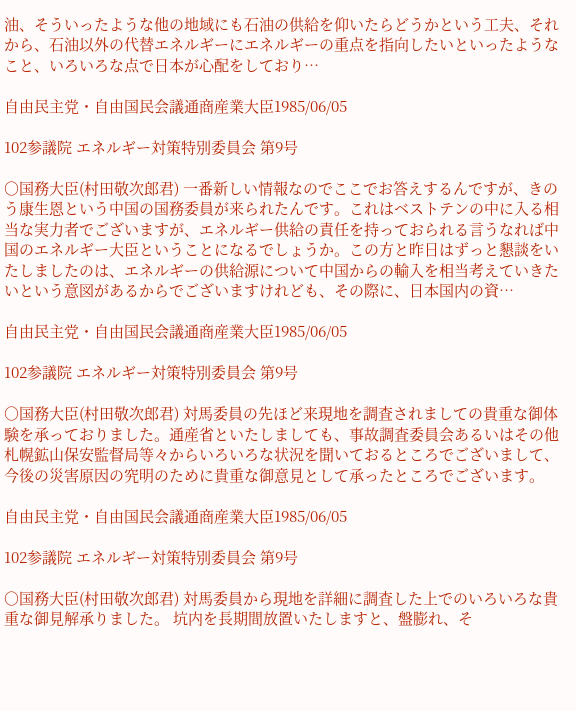油、そういったような他の地域にも石油の供給を仰いたらどうかという工夫、それから、石油以外の代替エネルギーにエネルギーの重点を指向したいといったようなこと、いろいろな点で日本が心配をしており…

自由民主党・自由国民会議通商産業大臣1985/06/05

102参議院 エネルギー対策特別委員会 第9号

○国務大臣(村田敬次郎君) 一番新しい情報なのでここでお答えするんですが、きのう康生恩という中国の国務委員が来られたんです。これはベストテンの中に入る相当な実力者でございますが、エネルギー供給の責任を持っておられる言うなれば中国のエネルギー大臣ということになるでしょうか。この方と昨日はずっと懇談をいたしましたのは、エネルギーの供給源について中国からの輸入を相当考えていきたいという意図があるからでございますけれども、その際に、日本国内の資…

自由民主党・自由国民会議通商産業大臣1985/06/05

102参議院 エネルギー対策特別委員会 第9号

○国務大臣(村田敬次郎君) 対馬委員の先ほど来現地を調査されましての貴重な御体験を承っておりました。通産省といたしましても、事故調査委員会あるいはその他札幌鉱山保安監督局等々からいろいろな状況を聞いておるところでございまして、今後の災害原因の究明のために貴重な御意見として承ったところでございます。

自由民主党・自由国民会議通商産業大臣1985/06/05

102参議院 エネルギー対策特別委員会 第9号

○国務大臣(村田敬次郎君) 対馬委員から現地を詳細に調査した上でのいろいろな貴重な御見解承りました。 坑内を長期間放置いたしますと、盤膨れ、そ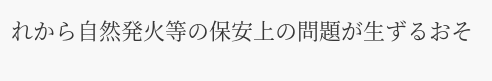れから自然発火等の保安上の問題が生ずるおそ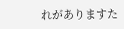れがありますた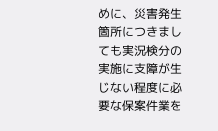めに、災害発生箇所につきましても実況検分の実施に支障が生じない程度に必要な保案件業を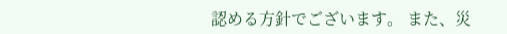認める方針でございます。 また、災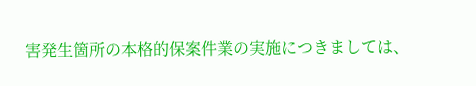害発生箇所の本格的保案件業の実施につきましては、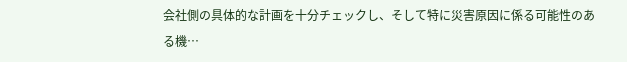会社側の具体的な計画を十分チェックし、そして特に災害原因に係る可能性のある機…